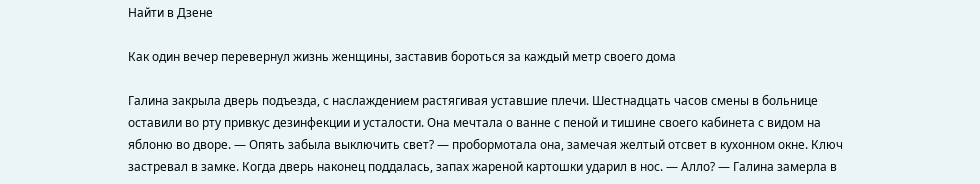Найти в Дзене

Как один вечер перевернул жизнь женщины, заставив бороться за каждый метр своего дома

Галина закрыла дверь подъезда, с наслаждением растягивая уставшие плечи. Шестнадцать часов смены в больнице оставили во рту привкус дезинфекции и усталости. Она мечтала о ванне с пеной и тишине своего кабинета с видом на яблоню во дворе. — Опять забыла выключить свет? — пробормотала она, замечая желтый отсвет в кухонном окне. Ключ застревал в замке. Когда дверь наконец поддалась, запах жареной картошки ударил в нос. — Алло? — Галина замерла в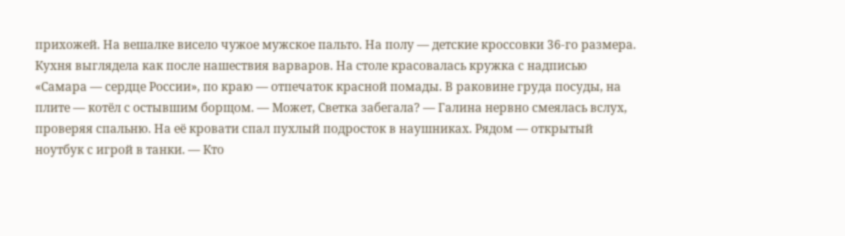прихожей. На вешалке висело чужое мужское пальто. На полу — детские кроссовки 36-го размера. Кухня выглядела как после нашествия варваров. На столе красовалась кружка с надписью «Самара — сердце России», по краю — отпечаток красной помады. В раковине груда посуды, на плите — котёл с остывшим борщом. — Может, Светка забегала? — Галина нервно смеялась вслух, проверяя спальню. На её кровати спал пухлый подросток в наушниках. Рядом — открытый ноутбук с игрой в танки. — Кто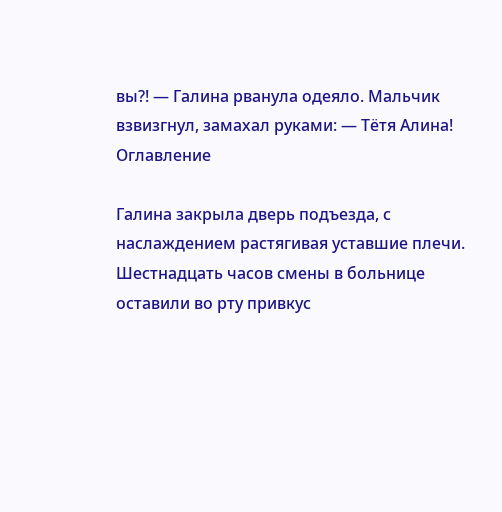вы?! — Галина рванула одеяло. Мальчик взвизгнул, замахал руками: — Тётя Алина!
Оглавление

Галина закрыла дверь подъезда, с наслаждением растягивая уставшие плечи. Шестнадцать часов смены в больнице оставили во рту привкус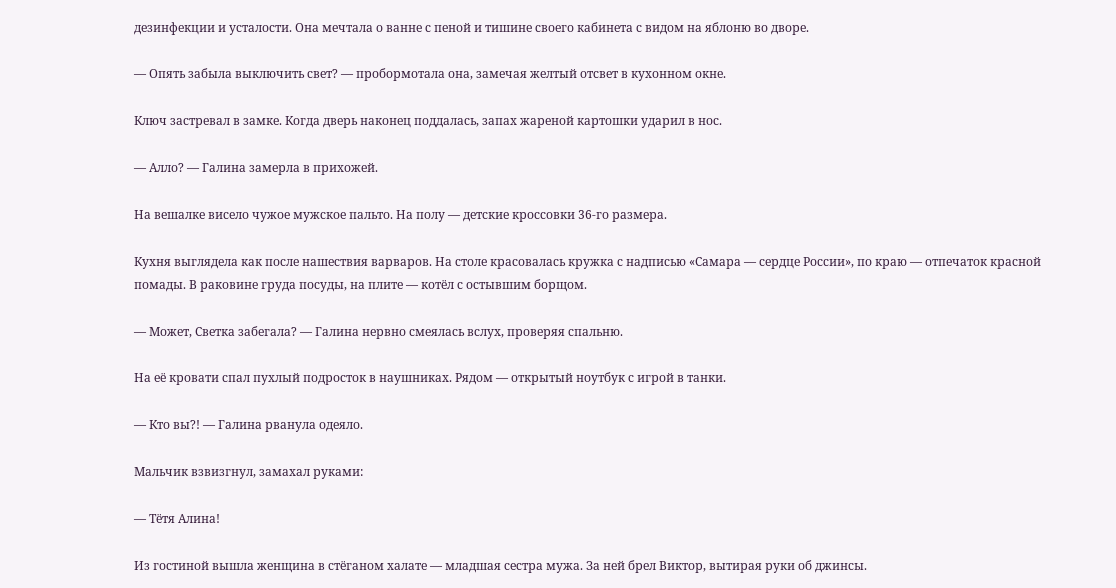дезинфекции и усталости. Она мечтала о ванне с пеной и тишине своего кабинета с видом на яблоню во дворе.

— Опять забыла выключить свет? — пробормотала она, замечая желтый отсвет в кухонном окне.

Ключ застревал в замке. Когда дверь наконец поддалась, запах жареной картошки ударил в нос.

— Алло? — Галина замерла в прихожей.

На вешалке висело чужое мужское пальто. На полу — детские кроссовки 36-го размера.

Кухня выглядела как после нашествия варваров. На столе красовалась кружка с надписью «Самара — сердце России», по краю — отпечаток красной помады. В раковине груда посуды, на плите — котёл с остывшим борщом.

— Может, Светка забегала? — Галина нервно смеялась вслух, проверяя спальню.

На её кровати спал пухлый подросток в наушниках. Рядом — открытый ноутбук с игрой в танки.

— Кто вы?! — Галина рванула одеяло.

Мальчик взвизгнул, замахал руками:

— Тётя Алина!

Из гостиной вышла женщина в стёганом халате — младшая сестра мужа. За ней брел Виктор, вытирая руки об джинсы.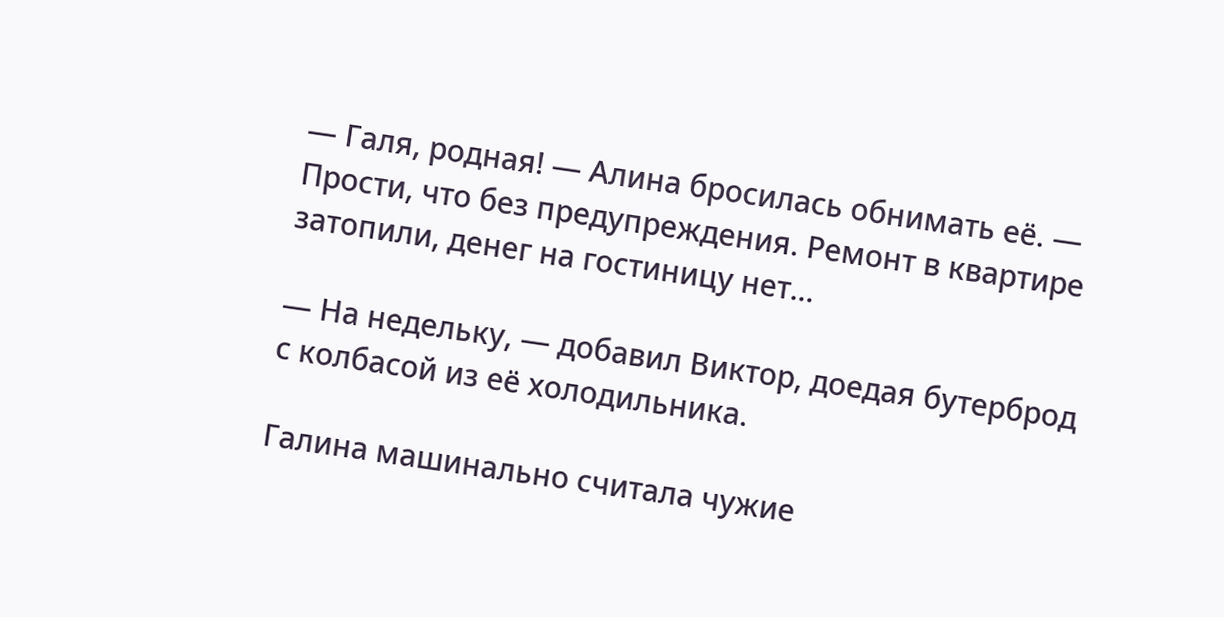— Галя, родная! — Алина бросилась обнимать её. — Прости, что без предупреждения. Ремонт в квартире затопили, денег на гостиницу нет...

— На недельку, — добавил Виктор, доедая бутерброд с колбасой из её холодильника.

Галина машинально считала чужие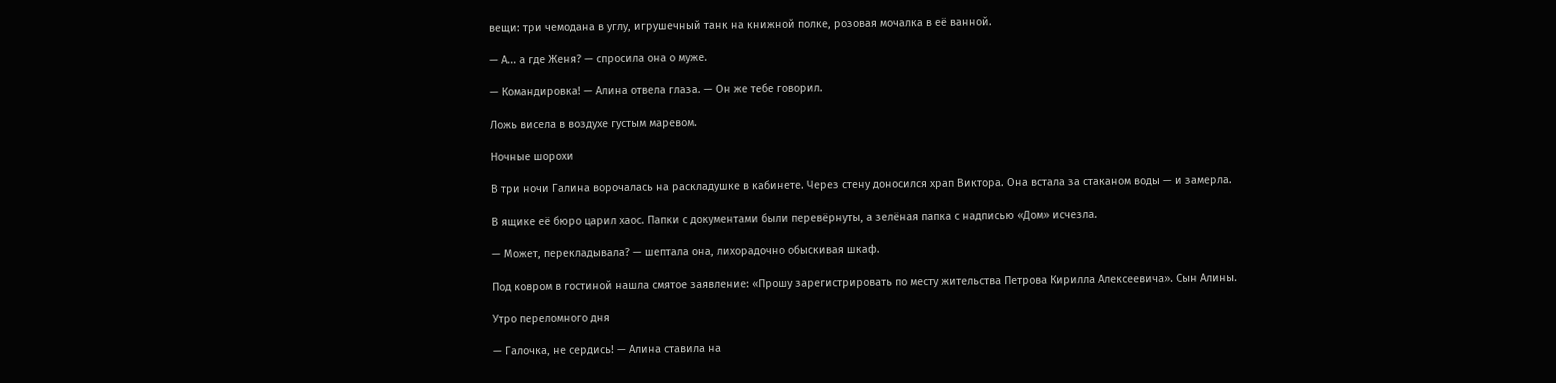вещи: три чемодана в углу, игрушечный танк на книжной полке, розовая мочалка в её ванной.

— А... а где Женя? — спросила она о муже.

— Командировка! — Алина отвела глаза. — Он же тебе говорил.

Ложь висела в воздухе густым маревом.

Ночные шорохи

В три ночи Галина ворочалась на раскладушке в кабинете. Через стену доносился храп Виктора. Она встала за стаканом воды — и замерла.

В ящике её бюро царил хаос. Папки с документами были перевёрнуты, а зелёная папка с надписью «Дом» исчезла.

— Может, перекладывала? — шептала она, лихорадочно обыскивая шкаф.

Под ковром в гостиной нашла смятое заявление: «Прошу зарегистрировать по месту жительства Петрова Кирилла Алексеевича». Сын Алины.

Утро переломного дня

— Галочка, не сердись! — Алина ставила на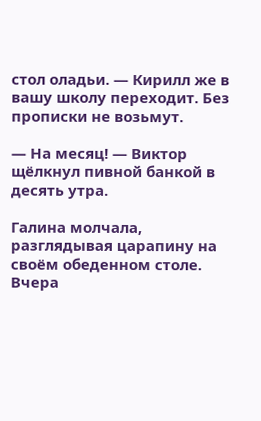стол оладьи. — Кирилл же в вашу школу переходит. Без прописки не возьмут.

— На месяц! — Виктор щёлкнул пивной банкой в десять утра.

Галина молчала, разглядывая царапину на своём обеденном столе. Вчера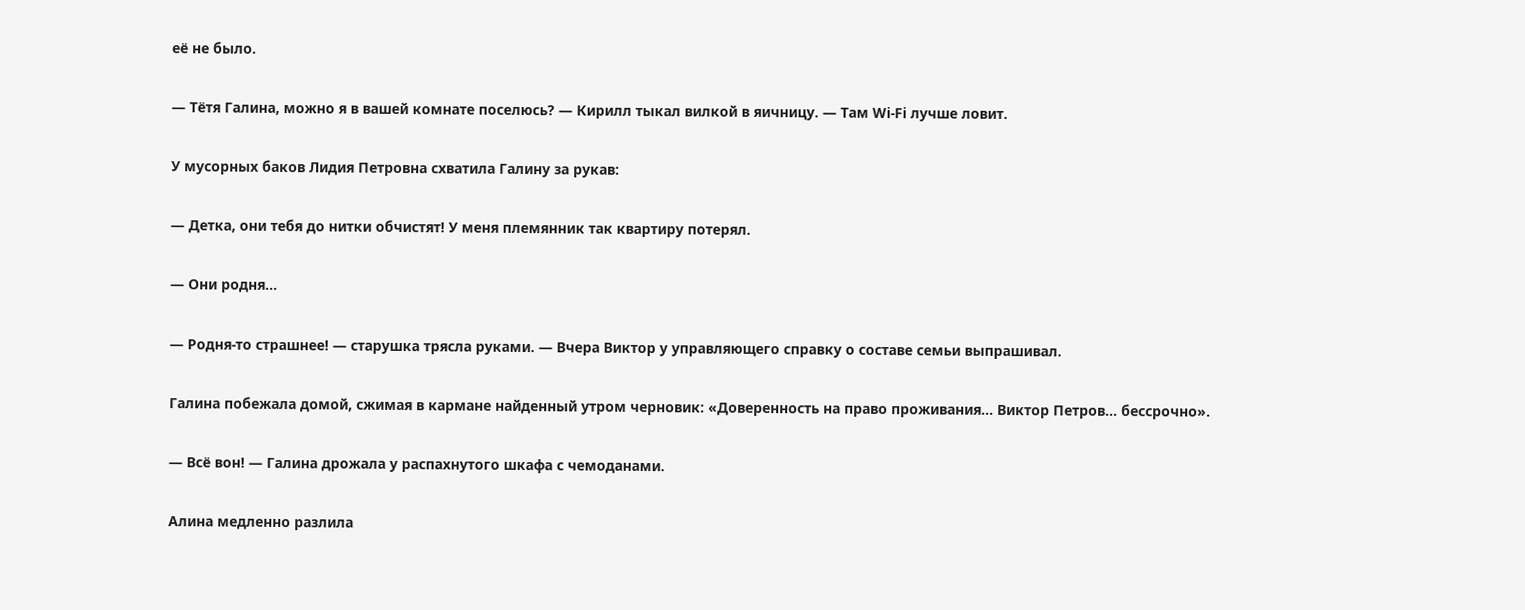её не было.

— Тётя Галина, можно я в вашей комнате поселюсь? — Кирилл тыкал вилкой в яичницу. — Там Wi-Fi лучше ловит.

У мусорных баков Лидия Петровна схватила Галину за рукав:

— Детка, они тебя до нитки обчистят! У меня племянник так квартиру потерял.

— Они родня...

— Родня-то страшнее! — старушка трясла руками. — Вчера Виктор у управляющего справку о составе семьи выпрашивал.

Галина побежала домой, сжимая в кармане найденный утром черновик: «Доверенность на право проживания... Виктор Петров... бессрочно».

— Всё вон! — Галина дрожала у распахнутого шкафа с чемоданами.

Алина медленно разлила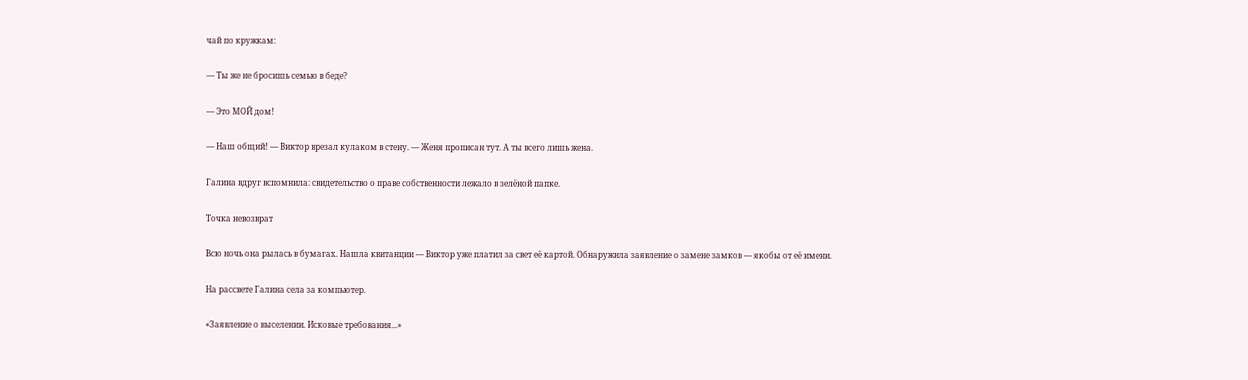чай по кружкам:

— Ты же не бросишь семью в беде?

— Это МОЙ дом!

— Наш общий! — Виктор врезал кулаком в стену. — Женя прописан тут. А ты всего лишь жена.

Галина вдруг вспомнила: свидетельство о праве собственности лежало в зелёной папке.

Точка невозврат

Всю ночь она рылась в бумагах. Нашла квитанции — Виктор уже платил за свет её картой. Обнаружила заявление о замене замков — якобы от её имени.

На рассвете Галина села за компьютер.

«Заявление о выселении. Исковые требования...»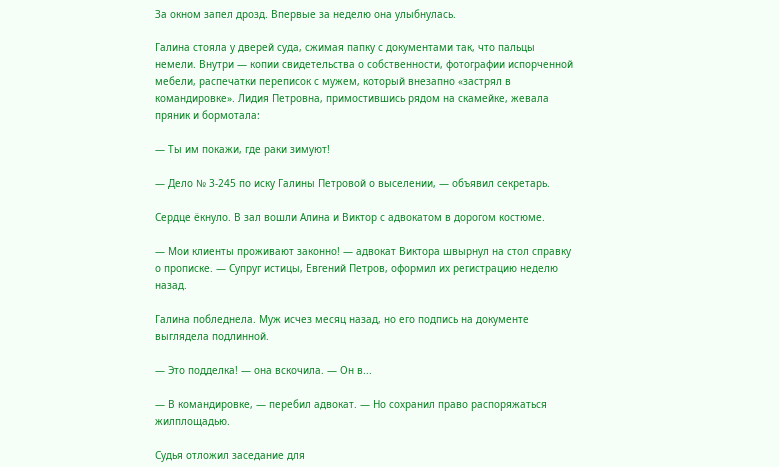За окном запел дрозд. Впервые за неделю она улыбнулась.

Галина стояла у дверей суда, сжимая папку с документами так, что пальцы немели. Внутри — копии свидетельства о собственности, фотографии испорченной мебели, распечатки переписок с мужем, который внезапно «застрял в командировке». Лидия Петровна, примостившись рядом на скамейке, жевала пряник и бормотала:

— Ты им покажи, где раки зимуют!

— Дело № 3-245 по иску Галины Петровой о выселении, — объявил секретарь.

Сердце ёкнуло. В зал вошли Алина и Виктор с адвокатом в дорогом костюме.

— Мои клиенты проживают законно! — адвокат Виктора швырнул на стол справку о прописке. — Супруг истицы, Евгений Петров, оформил их регистрацию неделю назад.

Галина побледнела. Муж исчез месяц назад, но его подпись на документе выглядела подлинной.

— Это подделка! — она вскочила. — Он в...

— В командировке, — перебил адвокат. — Но сохранил право распоряжаться жилплощадью.

Судья отложил заседание для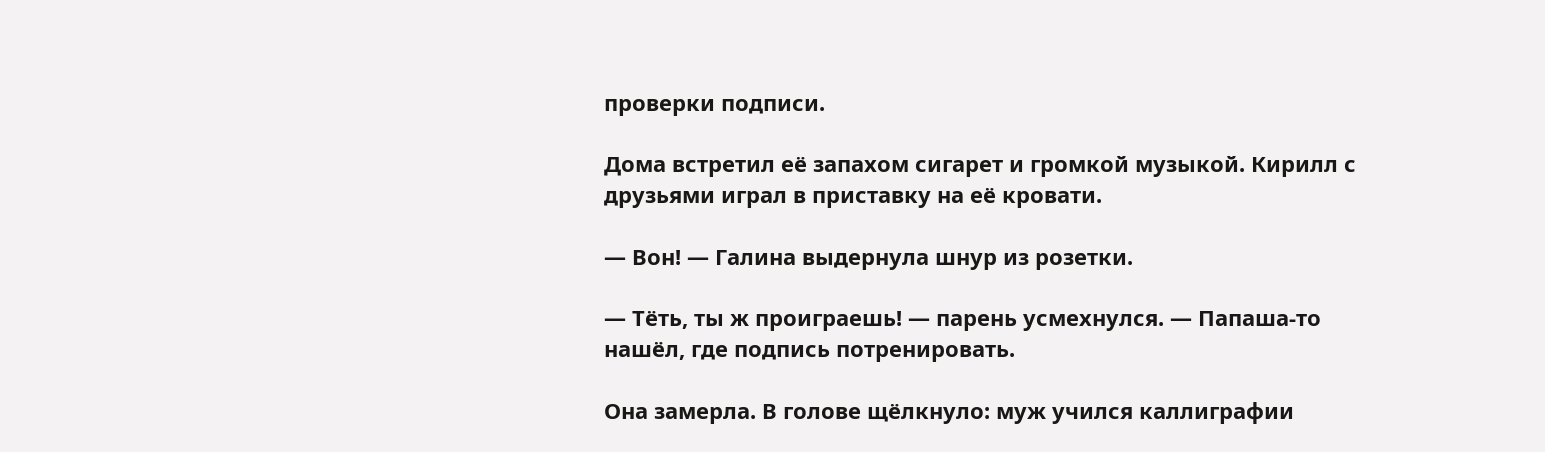проверки подписи.

Дома встретил её запахом сигарет и громкой музыкой. Кирилл с друзьями играл в приставку на её кровати.

— Вон! — Галина выдернула шнур из розетки.

— Тёть, ты ж проиграешь! — парень усмехнулся. — Папаша-то нашёл, где подпись потренировать.

Она замерла. В голове щёлкнуло: муж учился каллиграфии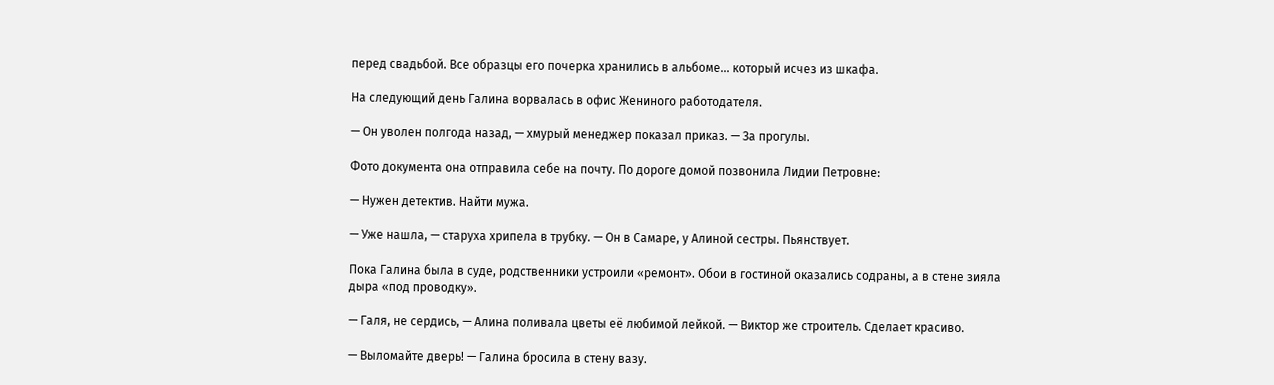перед свадьбой. Все образцы его почерка хранились в альбоме... который исчез из шкафа.

На следующий день Галина ворвалась в офис Жениного работодателя.

— Он уволен полгода назад, — хмурый менеджер показал приказ. — За прогулы.

Фото документа она отправила себе на почту. По дороге домой позвонила Лидии Петровне:

— Нужен детектив. Найти мужа.

— Уже нашла, — старуха хрипела в трубку. — Он в Самаре, у Алиной сестры. Пьянствует.

Пока Галина была в суде, родственники устроили «ремонт». Обои в гостиной оказались содраны, а в стене зияла дыра «под проводку».

— Галя, не сердись, — Алина поливала цветы её любимой лейкой. — Виктор же строитель. Сделает красиво.

— Выломайте дверь! — Галина бросила в стену вазу.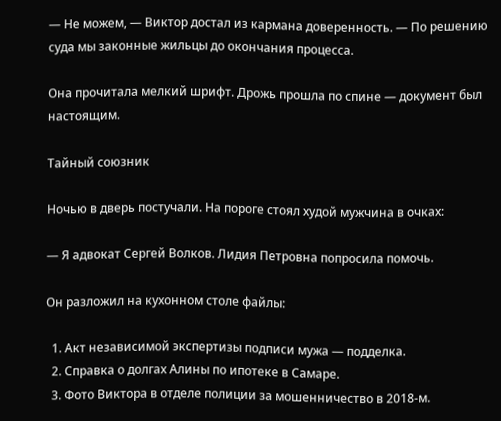— Не можем, — Виктор достал из кармана доверенность. — По решению суда мы законные жильцы до окончания процесса.

Она прочитала мелкий шрифт. Дрожь прошла по спине — документ был настоящим.

Тайный союзник

Ночью в дверь постучали. На пороге стоял худой мужчина в очках:

— Я адвокат Сергей Волков. Лидия Петровна попросила помочь.

Он разложил на кухонном столе файлы:

  1. Акт независимой экспертизы подписи мужа — подделка.
  2. Справка о долгах Алины по ипотеке в Самаре.
  3. Фото Виктора в отделе полиции за мошенничество в 2018-м.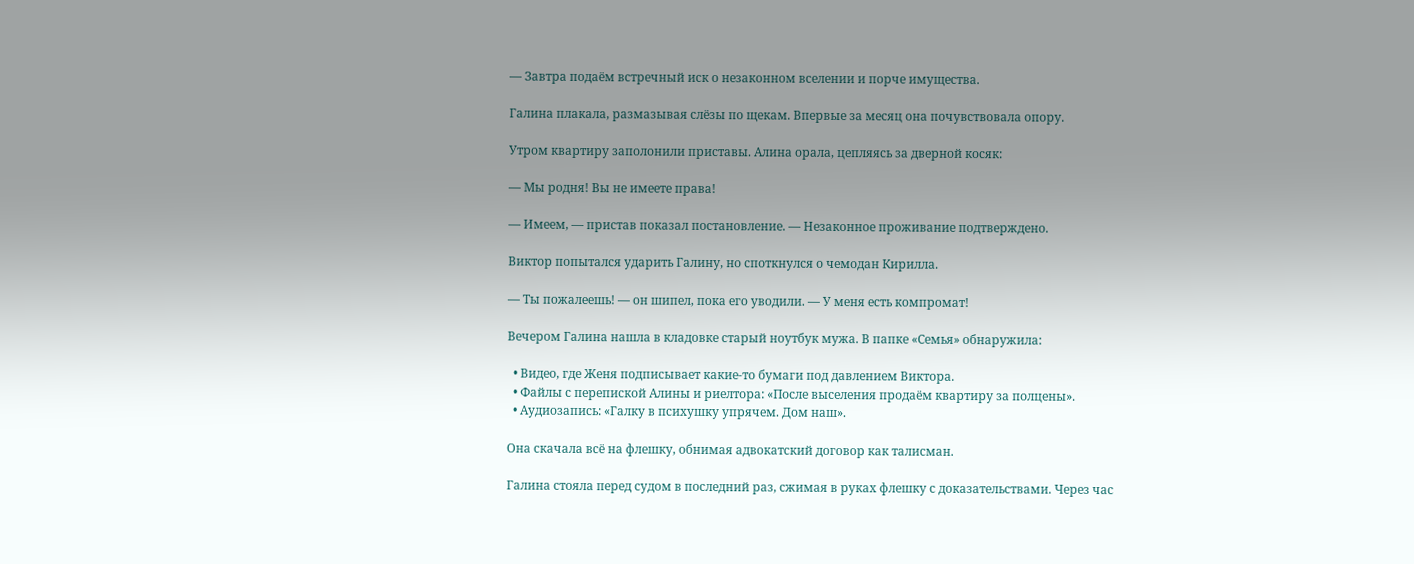— Завтра подаём встречный иск о незаконном вселении и порче имущества.

Галина плакала, размазывая слёзы по щекам. Впервые за месяц она почувствовала опору.

Утром квартиру заполонили приставы. Алина орала, цепляясь за дверной косяк:

— Мы родня! Вы не имеете права!

— Имеем, — пристав показал постановление. — Незаконное проживание подтверждено.

Виктор попытался ударить Галину, но споткнулся о чемодан Кирилла.

— Ты пожалеешь! — он шипел, пока его уводили. — У меня есть компромат!

Вечером Галина нашла в кладовке старый ноутбук мужа. В папке «Семья» обнаружила:

  • Видео, где Женя подписывает какие-то бумаги под давлением Виктора.
  • Файлы с перепиской Алины и риелтора: «После выселения продаём квартиру за полцены».
  • Аудиозапись: «Галку в психушку упрячем. Дом наш».

Она скачала всё на флешку, обнимая адвокатский договор как талисман.

Галина стояла перед судом в последний раз, сжимая в руках флешку с доказательствами. Через час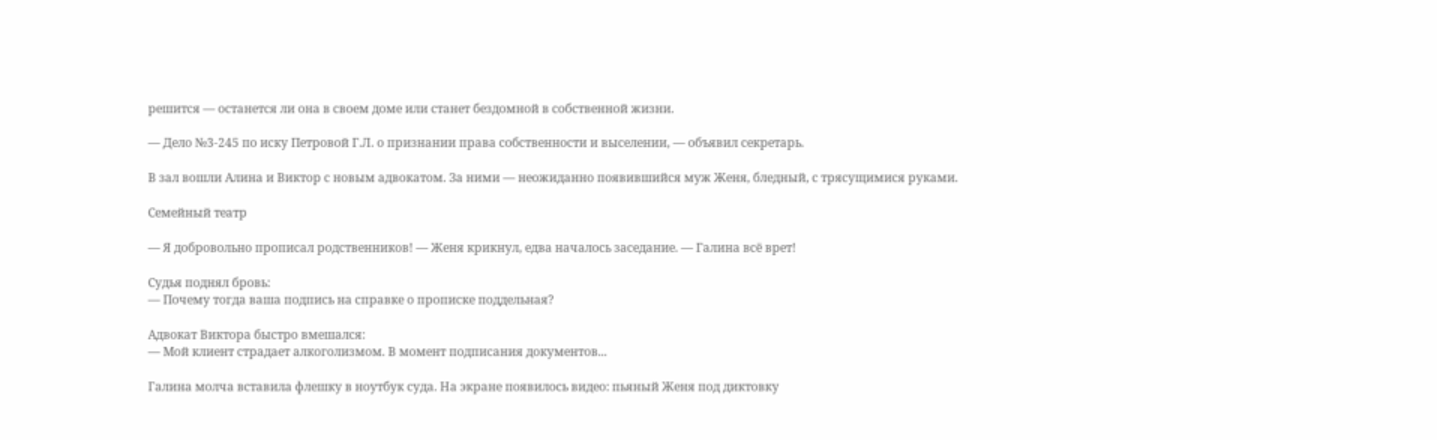решится — останется ли она в своем доме или станет бездомной в собственной жизни.

— Дело №3-245 по иску Петровой Г.Л. о признании права собственности и выселении, — объявил секретарь.

В зал вошли Алина и Виктор с новым адвокатом. За ними — неожиданно появившийся муж Женя, бледный, с трясущимися руками.

Семейный театр

— Я добровольно прописал родственников! — Женя крикнул, едва началось заседание. — Галина всё врет!

Судья поднял бровь:
— Почему тогда ваша подпись на справке о прописке поддельная?

Адвокат Виктора быстро вмешался:
— Мой клиент страдает алкоголизмом. В момент подписания документов...

Галина молча вставила флешку в ноутбук суда. На экране появилось видео: пьяный Женя под диктовку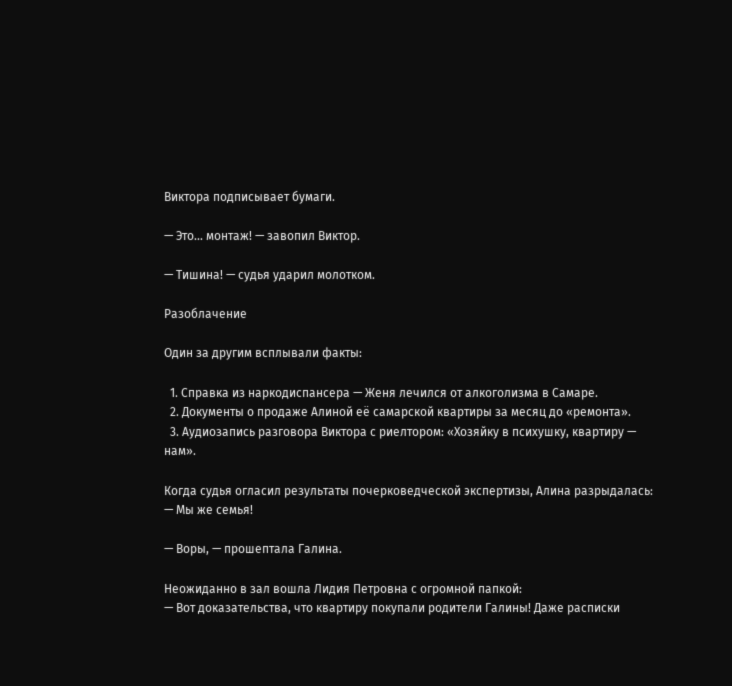Виктора подписывает бумаги.

— Это... монтаж! — завопил Виктор.

— Тишина! — судья ударил молотком.

Разоблачение

Один за другим всплывали факты:

  1. Справка из наркодиспансера — Женя лечился от алкоголизма в Самаре.
  2. Документы о продаже Алиной её самарской квартиры за месяц до «ремонта».
  3. Аудиозапись разговора Виктора с риелтором: «Хозяйку в психушку, квартиру — нам».

Когда судья огласил результаты почерковедческой экспертизы, Алина разрыдалась:
— Мы же семья!

— Воры, — прошептала Галина.

Неожиданно в зал вошла Лидия Петровна с огромной папкой:
— Вот доказательства, что квартиру покупали родители Галины! Даже расписки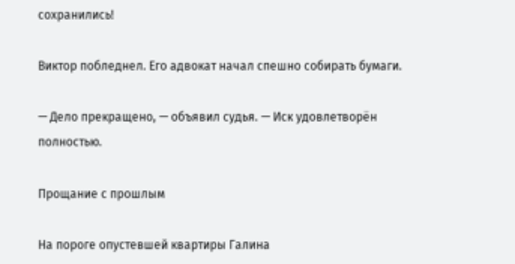сохранились!

Виктор побледнел. Его адвокат начал спешно собирать бумаги.

— Дело прекращено, — объявил судья. — Иск удовлетворён полностью.

Прощание с прошлым

На пороге опустевшей квартиры Галина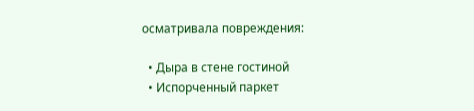осматривала повреждения:

  • Дыра в стене гостиной
  • Испорченный паркет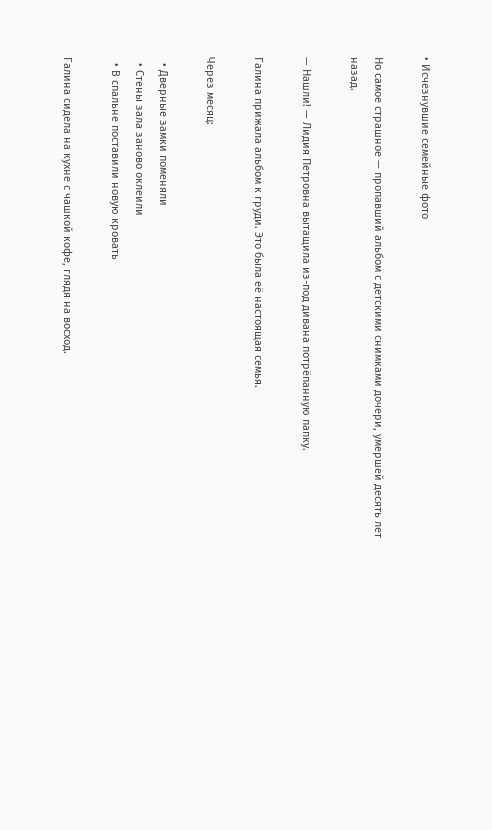• Исчезнувшие семейные фото

Но самое страшное — пропавший альбом с детскими снимками дочери, умершей десять лет назад.

— Нашли! — Лидия Петровна вытащила из-под дивана потрёпанную папку.

Галина прижала альбом к груди. Это была её настоящая семья.

Через месяц:

  • Дверные замки поменяли
  • Стены зала заново оклеили
  • В спальне поставили новую кровать

Галина сидела на кухне с чашкой кофе, глядя на восход.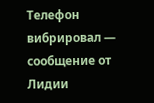Телефон вибрировал — сообщение от Лидии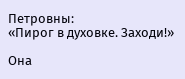Петровны:
«Пирог в духовке. Заходи!»

Она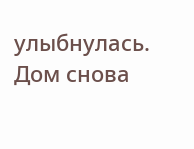улыбнулась. Дом снова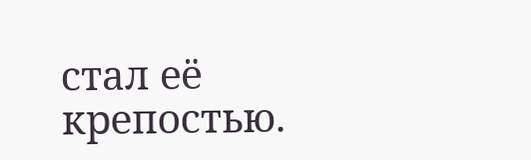стал её крепостью.